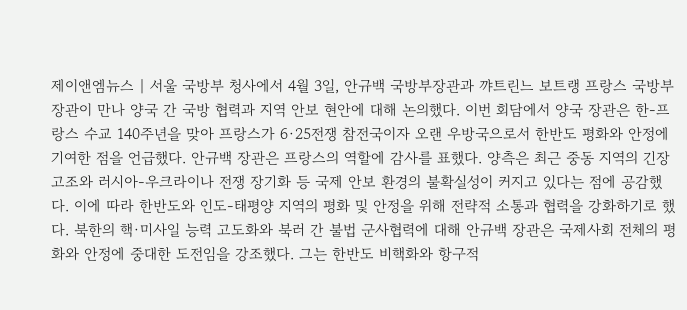제이앤엠뉴스 | 서울 국방부 청사에서 4월 3일, 안규백 국방부장관과 꺄트린느 보트랭 프랑스 국방부장관이 만나 양국 간 국방 협력과 지역 안보 현안에 대해 논의했다. 이번 회담에서 양국 장관은 한-프랑스 수교 140주년을 맞아 프랑스가 6·25전쟁 참전국이자 오랜 우방국으로서 한반도 평화와 안정에 기여한 점을 언급했다. 안규백 장관은 프랑스의 역할에 감사를 표했다. 양측은 최근 중동 지역의 긴장 고조와 러시아-우크라이나 전쟁 장기화 등 국제 안보 환경의 불확실성이 커지고 있다는 점에 공감했다. 이에 따라 한반도와 인도-태평양 지역의 평화 및 안정을 위해 전략적 소통과 협력을 강화하기로 했다. 북한의 핵·미사일 능력 고도화와 북러 간 불법 군사협력에 대해 안규백 장관은 국제사회 전체의 평화와 안정에 중대한 도전임을 강조했다. 그는 한반도 비핵화와 항구적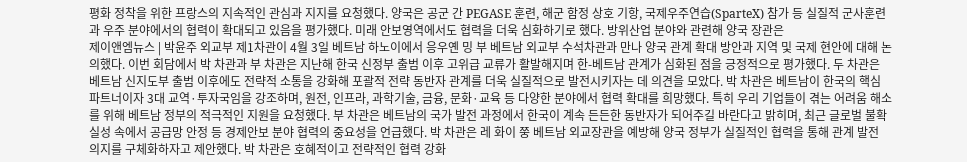평화 정착을 위한 프랑스의 지속적인 관심과 지지를 요청했다. 양국은 공군 간 PEGASE 훈련, 해군 함정 상호 기항, 국제우주연습(SparteX) 참가 등 실질적 군사훈련과 우주 분야에서의 협력이 확대되고 있음을 평가했다. 미래 안보영역에서도 협력을 더욱 심화하기로 했다. 방위산업 분야와 관련해 양국 장관은
제이앤엠뉴스 | 박윤주 외교부 제1차관이 4월 3일 베트남 하노이에서 응우옌 밍 부 베트남 외교부 수석차관과 만나 양국 관계 확대 방안과 지역 및 국제 현안에 대해 논의했다. 이번 회담에서 박 차관과 부 차관은 지난해 한국 신정부 출범 이후 고위급 교류가 활발해지며 한-베트남 관계가 심화된 점을 긍정적으로 평가했다. 두 차관은 베트남 신지도부 출범 이후에도 전략적 소통을 강화해 포괄적 전략 동반자 관계를 더욱 실질적으로 발전시키자는 데 의견을 모았다. 박 차관은 베트남이 한국의 핵심 파트너이자 3대 교역·투자국임을 강조하며, 원전, 인프라, 과학기술, 금융, 문화·교육 등 다양한 분야에서 협력 확대를 희망했다. 특히 우리 기업들이 겪는 어려움 해소를 위해 베트남 정부의 적극적인 지원을 요청했다. 부 차관은 베트남의 국가 발전 과정에서 한국이 계속 든든한 동반자가 되어주길 바란다고 밝히며, 최근 글로벌 불확실성 속에서 공급망 안정 등 경제안보 분야 협력의 중요성을 언급했다. 박 차관은 레 화이 쭝 베트남 외교장관을 예방해 양국 정부가 실질적인 협력을 통해 관계 발전 의지를 구체화하자고 제안했다. 박 차관은 호혜적이고 전략적인 협력 강화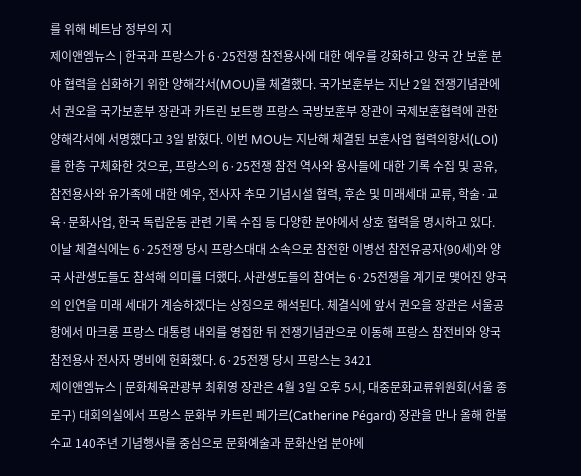를 위해 베트남 정부의 지
제이앤엠뉴스 | 한국과 프랑스가 6·25전쟁 참전용사에 대한 예우를 강화하고 양국 간 보훈 분야 협력을 심화하기 위한 양해각서(MOU)를 체결했다. 국가보훈부는 지난 2일 전쟁기념관에서 권오을 국가보훈부 장관과 카트린 보트랭 프랑스 국방보훈부 장관이 국제보훈협력에 관한 양해각서에 서명했다고 3일 밝혔다. 이번 MOU는 지난해 체결된 보훈사업 협력의향서(LOI)를 한층 구체화한 것으로, 프랑스의 6·25전쟁 참전 역사와 용사들에 대한 기록 수집 및 공유, 참전용사와 유가족에 대한 예우, 전사자 추모 기념시설 협력, 후손 및 미래세대 교류, 학술·교육·문화사업, 한국 독립운동 관련 기록 수집 등 다양한 분야에서 상호 협력을 명시하고 있다. 이날 체결식에는 6·25전쟁 당시 프랑스대대 소속으로 참전한 이병선 참전유공자(90세)와 양국 사관생도들도 참석해 의미를 더했다. 사관생도들의 참여는 6·25전쟁을 계기로 맺어진 양국의 인연을 미래 세대가 계승하겠다는 상징으로 해석된다. 체결식에 앞서 권오을 장관은 서울공항에서 마크롱 프랑스 대통령 내외를 영접한 뒤 전쟁기념관으로 이동해 프랑스 참전비와 양국 참전용사 전사자 명비에 헌화했다. 6·25전쟁 당시 프랑스는 3421
제이앤엠뉴스 | 문화체육관광부 최휘영 장관은 4월 3일 오후 5시, 대중문화교류위원회(서울 종로구) 대회의실에서 프랑스 문화부 카트린 페가르(Catherine Pégard) 장관을 만나 올해 한불 수교 140주년 기념행사를 중심으로 문화예술과 문화산업 분야에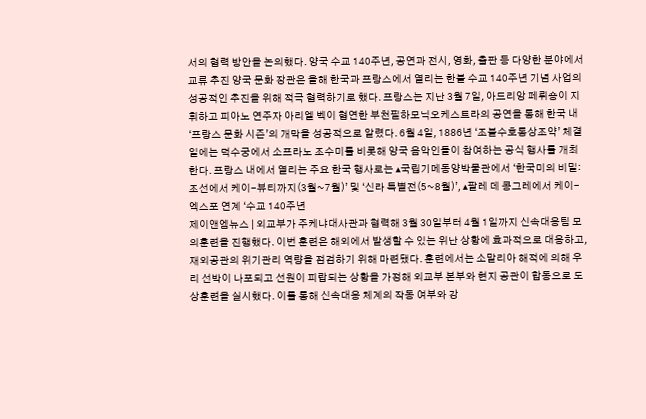서의 협력 방안을 논의했다. 양국 수교 140주년, 공연과 전시, 영화, 출판 등 다양한 분야에서 교류 추진 양국 문화 장관은 올해 한국과 프랑스에서 열리는 한불 수교 140주년 기념 사업의 성공적인 추진을 위해 적극 협력하기로 했다. 프랑스는 지난 3월 7일, 아드리앙 페뤼숑이 지휘하고 피아노 연주자 아리엘 벡이 협연한 부천필하모닉오케스트라의 공연을 통해 한국 내 ‘프랑스 문화 시즌’의 개막을 성공적으로 알렸다. 6월 4일, 1886년 ‘조불수호통상조약’ 체결일에는 덕수궁에서 소프라노 조수미를 비롯해 양국 음악인들이 참여하는 공식 행사를 개최한다. 프랑스 내에서 열리는 주요 한국 행사로는 ▴국립기메동양박물관에서 ‘한국미의 비밀: 조선에서 케이-뷰티까지(3월~7월)’ 및 ‘신라 특별전(5~8월)’, ▴팔레 데 콩그레에서 케이-엑스포 연계 ‘수교 140주년
제이앤엠뉴스 | 외교부가 주케냐대사관과 협력해 3월 30일부터 4월 1일까지 신속대응팀 모의훈련을 진행했다. 이번 훈련은 해외에서 발생할 수 있는 위난 상황에 효과적으로 대응하고, 재외공관의 위기관리 역량을 점검하기 위해 마련됐다. 훈련에서는 소말리아 해적에 의해 우리 선박이 나포되고 선원이 피랍되는 상황을 가정해 외교부 본부와 현지 공관이 합동으로 도상훈련을 실시했다. 이를 통해 신속대응 체계의 작동 여부와 강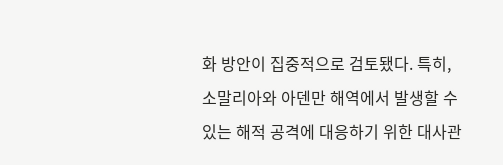화 방안이 집중적으로 검토됐다. 특히, 소말리아와 아덴만 해역에서 발생할 수 있는 해적 공격에 대응하기 위한 대사관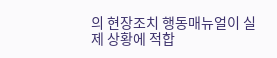의 현장조치 행동매뉴얼이 실제 상황에 적합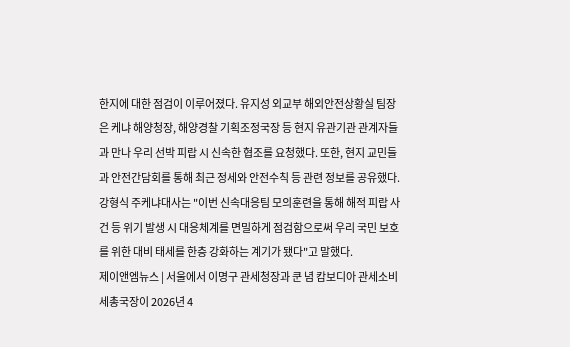한지에 대한 점검이 이루어졌다. 유지성 외교부 해외안전상황실 팀장은 케냐 해양청장, 해양경찰 기획조정국장 등 현지 유관기관 관계자들과 만나 우리 선박 피랍 시 신속한 협조를 요청했다. 또한, 현지 교민들과 안전간담회를 통해 최근 정세와 안전수칙 등 관련 정보를 공유했다. 강형식 주케냐대사는 "이번 신속대응팀 모의훈련을 통해 해적 피랍 사건 등 위기 발생 시 대응체계를 면밀하게 점검함으로써 우리 국민 보호를 위한 대비 태세를 한층 강화하는 계기가 됐다"고 말했다.
제이앤엠뉴스 | 서울에서 이명구 관세청장과 쿤 념 캄보디아 관세소비세총국장이 2026년 4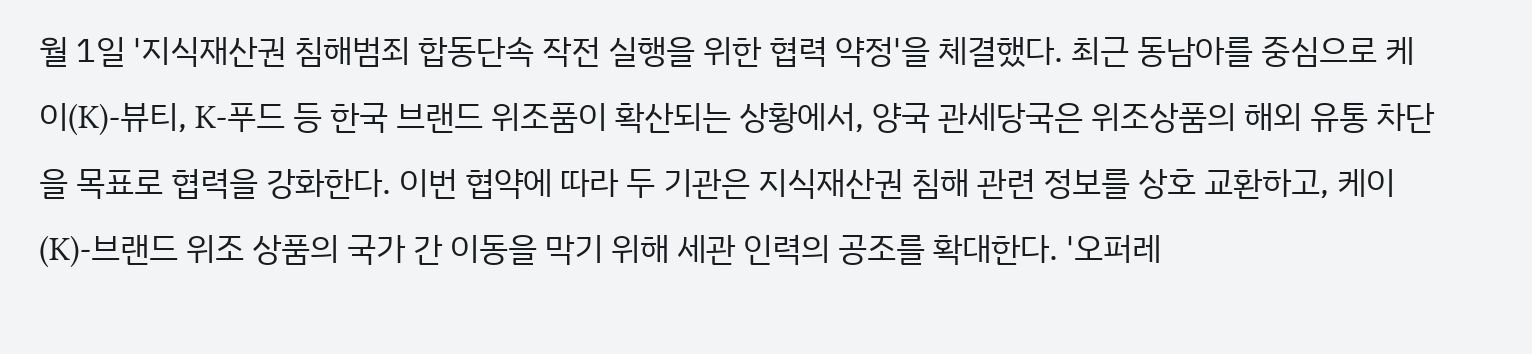월 1일 '지식재산권 침해범죄 합동단속 작전 실행을 위한 협력 약정'을 체결했다. 최근 동남아를 중심으로 케이(K)-뷰티, K-푸드 등 한국 브랜드 위조품이 확산되는 상황에서, 양국 관세당국은 위조상품의 해외 유통 차단을 목표로 협력을 강화한다. 이번 협약에 따라 두 기관은 지식재산권 침해 관련 정보를 상호 교환하고, 케이(K)-브랜드 위조 상품의 국가 간 이동을 막기 위해 세관 인력의 공조를 확대한다. '오퍼레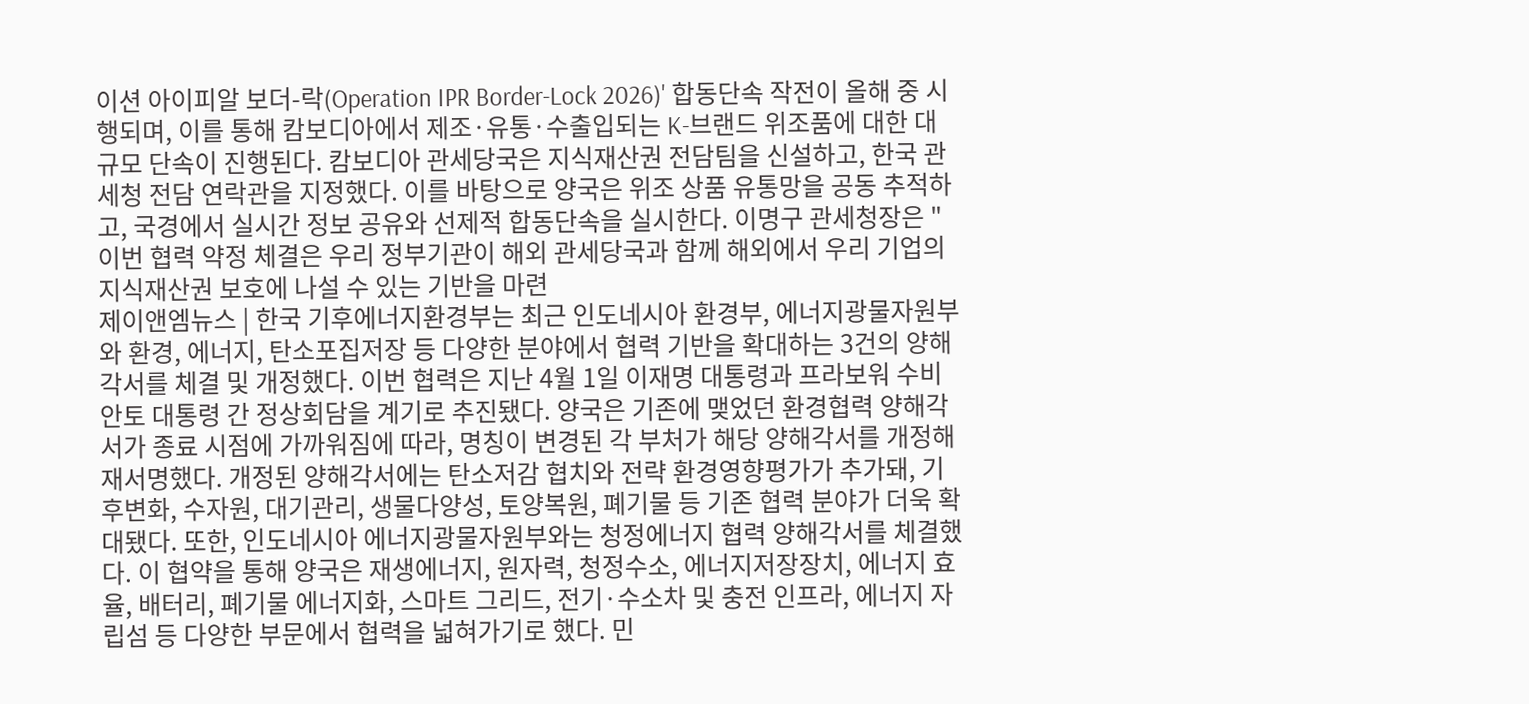이션 아이피알 보더-락(Operation IPR Border-Lock 2026)' 합동단속 작전이 올해 중 시행되며, 이를 통해 캄보디아에서 제조·유통·수출입되는 K-브랜드 위조품에 대한 대규모 단속이 진행된다. 캄보디아 관세당국은 지식재산권 전담팀을 신설하고, 한국 관세청 전담 연락관을 지정했다. 이를 바탕으로 양국은 위조 상품 유통망을 공동 추적하고, 국경에서 실시간 정보 공유와 선제적 합동단속을 실시한다. 이명구 관세청장은 "이번 협력 약정 체결은 우리 정부기관이 해외 관세당국과 함께 해외에서 우리 기업의 지식재산권 보호에 나설 수 있는 기반을 마련
제이앤엠뉴스 | 한국 기후에너지환경부는 최근 인도네시아 환경부, 에너지광물자원부와 환경, 에너지, 탄소포집저장 등 다양한 분야에서 협력 기반을 확대하는 3건의 양해각서를 체결 및 개정했다. 이번 협력은 지난 4월 1일 이재명 대통령과 프라보워 수비안토 대통령 간 정상회담을 계기로 추진됐다. 양국은 기존에 맺었던 환경협력 양해각서가 종료 시점에 가까워짐에 따라, 명칭이 변경된 각 부처가 해당 양해각서를 개정해 재서명했다. 개정된 양해각서에는 탄소저감 협치와 전략 환경영향평가가 추가돼, 기후변화, 수자원, 대기관리, 생물다양성, 토양복원, 폐기물 등 기존 협력 분야가 더욱 확대됐다. 또한, 인도네시아 에너지광물자원부와는 청정에너지 협력 양해각서를 체결했다. 이 협약을 통해 양국은 재생에너지, 원자력, 청정수소, 에너지저장장치, 에너지 효율, 배터리, 폐기물 에너지화, 스마트 그리드, 전기·수소차 및 충전 인프라, 에너지 자립섬 등 다양한 부문에서 협력을 넓혀가기로 했다. 민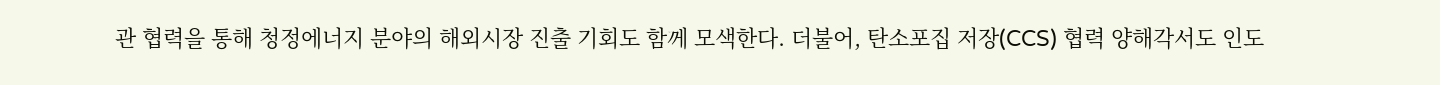관 협력을 통해 청정에너지 분야의 해외시장 진출 기회도 함께 모색한다. 더불어, 탄소포집 저장(CCS) 협력 양해각서도 인도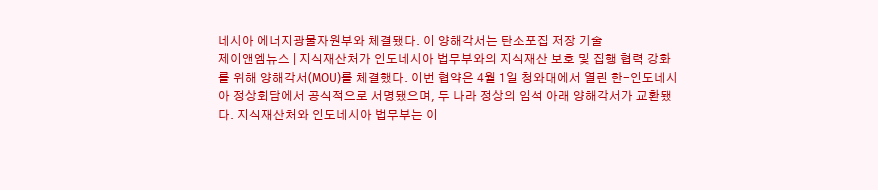네시아 에너지광물자원부와 체결됐다. 이 양해각서는 탄소포집 저장 기술
제이앤엠뉴스 | 지식재산처가 인도네시아 법무부와의 지식재산 보호 및 집행 협력 강화를 위해 양해각서(MOU)를 체결했다. 이번 협약은 4월 1일 청와대에서 열린 한-인도네시아 정상회담에서 공식적으로 서명됐으며, 두 나라 정상의 임석 아래 양해각서가 교환됐다. 지식재산처와 인도네시아 법무부는 이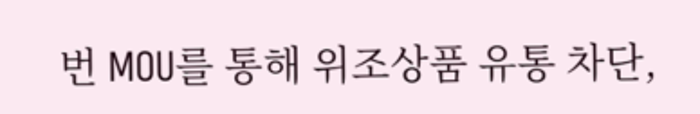번 MOU를 통해 위조상품 유통 차단,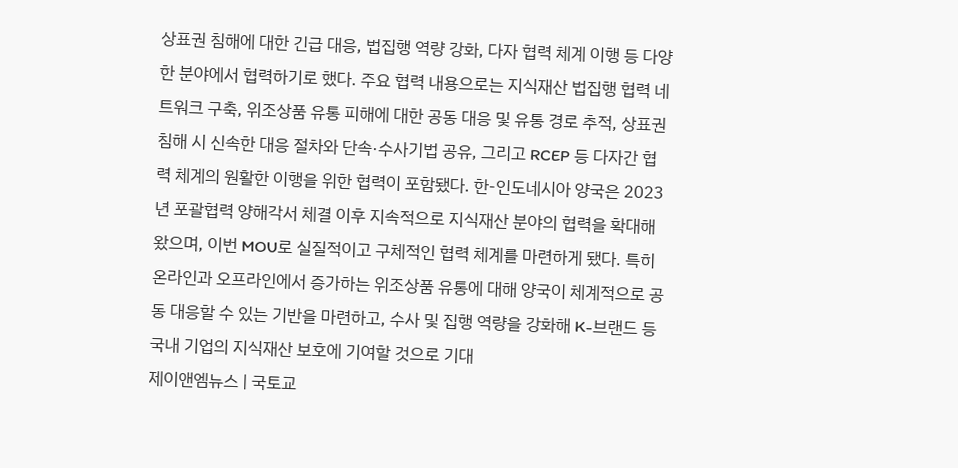상표권 침해에 대한 긴급 대응, 법집행 역량 강화, 다자 협력 체계 이행 등 다양한 분야에서 협력하기로 했다. 주요 협력 내용으로는 지식재산 법집행 협력 네트워크 구축, 위조상품 유통 피해에 대한 공동 대응 및 유통 경로 추적, 상표권 침해 시 신속한 대응 절차와 단속·수사기법 공유, 그리고 RCEP 등 다자간 협력 체계의 원활한 이행을 위한 협력이 포함됐다. 한-인도네시아 양국은 2023년 포괄협력 양해각서 체결 이후 지속적으로 지식재산 분야의 협력을 확대해 왔으며, 이번 MOU로 실질적이고 구체적인 협력 체계를 마련하게 됐다. 특히 온라인과 오프라인에서 증가하는 위조상품 유통에 대해 양국이 체계적으로 공동 대응할 수 있는 기반을 마련하고, 수사 및 집행 역량을 강화해 K-브랜드 등 국내 기업의 지식재산 보호에 기여할 것으로 기대
제이앤엠뉴스 | 국토교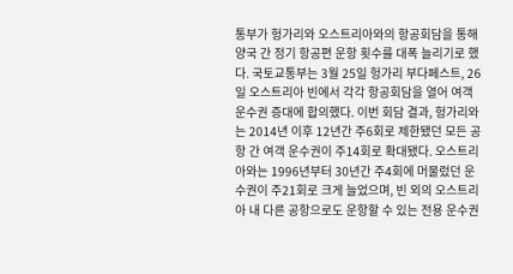통부가 헝가리와 오스트리아와의 항공회담을 통해 양국 간 정기 항공편 운항 횟수를 대폭 늘리기로 했다. 국토교통부는 3월 25일 헝가리 부다페스트, 26일 오스트리아 빈에서 각각 항공회담을 열어 여객 운수권 증대에 합의했다. 이번 회담 결과, 헝가리와는 2014년 이후 12년간 주6회로 제한됐던 모든 공항 간 여객 운수권이 주14회로 확대됐다. 오스트리아와는 1996년부터 30년간 주4회에 머물렀던 운수권이 주21회로 크게 늘었으며, 빈 외의 오스트리아 내 다른 공항으로도 운항할 수 있는 전용 운수권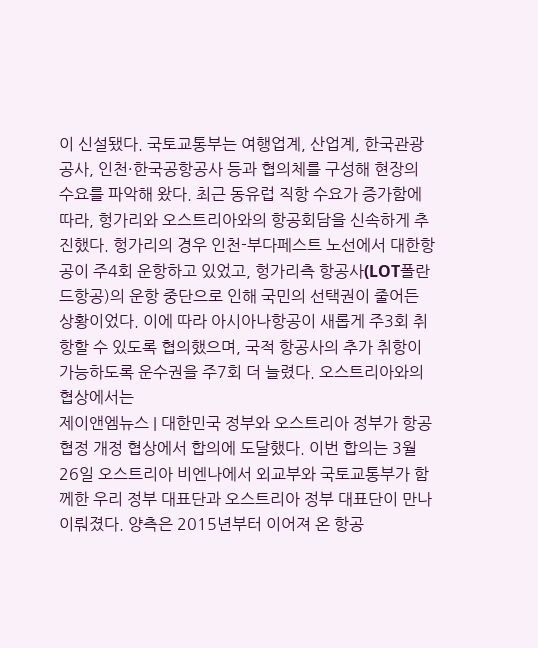이 신설됐다. 국토교통부는 여행업계, 산업계, 한국관광공사, 인천·한국공항공사 등과 협의체를 구성해 현장의 수요를 파악해 왔다. 최근 동유럽 직항 수요가 증가함에 따라, 헝가리와 오스트리아와의 항공회담을 신속하게 추진했다. 헝가리의 경우 인천-부다페스트 노선에서 대한항공이 주4회 운항하고 있었고, 헝가리측 항공사(LOT폴란드항공)의 운항 중단으로 인해 국민의 선택권이 줄어든 상황이었다. 이에 따라 아시아나항공이 새롭게 주3회 취항할 수 있도록 협의했으며, 국적 항공사의 추가 취항이 가능하도록 운수권을 주7회 더 늘렸다. 오스트리아와의 협상에서는
제이앤엠뉴스 | 대한민국 정부와 오스트리아 정부가 항공협정 개정 협상에서 합의에 도달했다. 이번 합의는 3월 26일 오스트리아 비엔나에서 외교부와 국토교통부가 함께한 우리 정부 대표단과 오스트리아 정부 대표단이 만나 이뤄졌다. 양측은 2015년부터 이어져 온 항공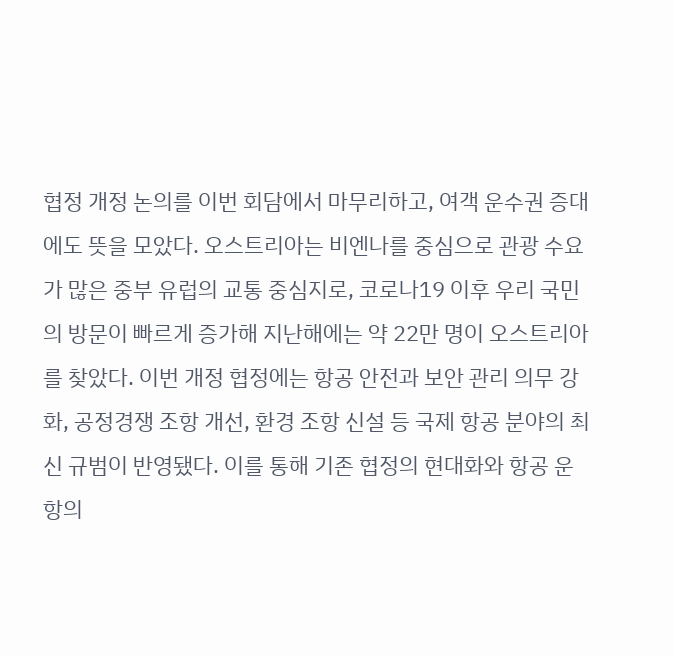협정 개정 논의를 이번 회담에서 마무리하고, 여객 운수권 증대에도 뜻을 모았다. 오스트리아는 비엔나를 중심으로 관광 수요가 많은 중부 유럽의 교통 중심지로, 코로나19 이후 우리 국민의 방문이 빠르게 증가해 지난해에는 약 22만 명이 오스트리아를 찾았다. 이번 개정 협정에는 항공 안전과 보안 관리 의무 강화, 공정경쟁 조항 개선, 환경 조항 신설 등 국제 항공 분야의 최신 규범이 반영됐다. 이를 통해 기존 협정의 현대화와 항공 운항의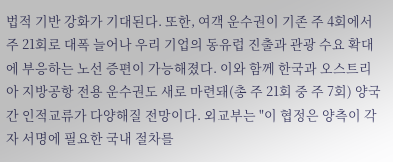법적 기반 강화가 기대된다. 또한, 여객 운수권이 기존 주 4회에서 주 21회로 대폭 늘어나 우리 기업의 동유럽 진출과 관광 수요 확대에 부응하는 노선 증편이 가능해졌다. 이와 함께 한국과 오스트리아 지방공항 전용 운수권도 새로 마련돼(총 주 21회 중 주 7회) 양국 간 인적교류가 다양해질 전망이다. 외교부는 "이 협정은 양측이 각자 서명에 필요한 국내 절차를